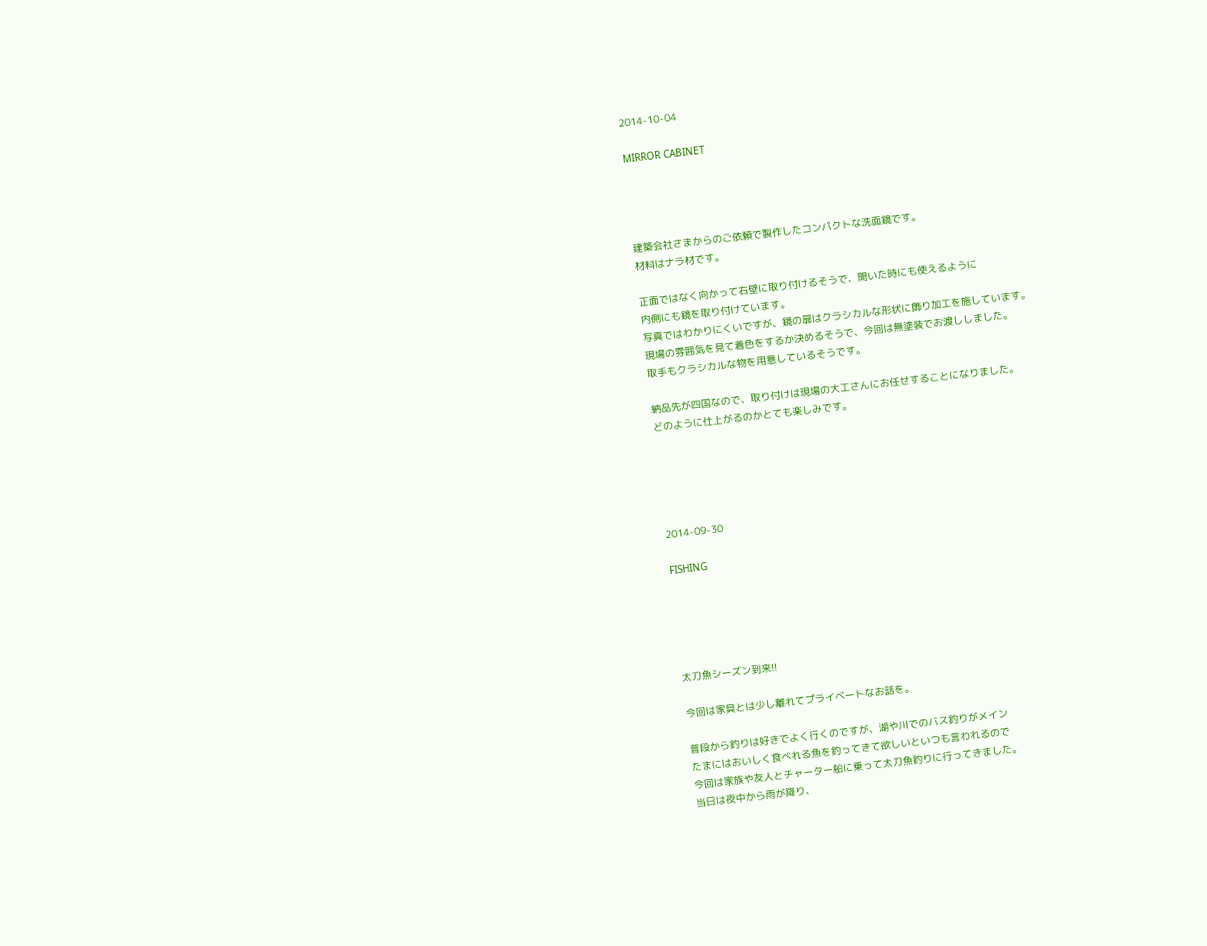2014-10-04

MIRROR CABINET




建築会社さまからのご依頼で製作したコンパクトな洗面鏡です。
材料はナラ材です。

正面ではなく向かって右壁に取り付けるそうで、開いた時にも使えるように
内側にも鏡を取り付けています。
写真ではわかりにくいですが、鏡の扉はクラシカルな形状に飾り加工を施しています。
現場の雰囲気を見て着色をするか決めるそうで、今回は無塗装でお渡ししました。
取手もクラシカルな物を用意しているそうです。

納品先が四国なので、取り付けは現場の大工さんにお任せすることになりました。
どのように仕上がるのかとても楽しみです。





2014-09-30

FISHING





太刀魚シーズン到来!!

今回は家具とは少し離れてプライベートなお話を。

普段から釣りは好きでよく行くのですが、湖や川でのバス釣りがメイン
たまにはおいしく食べれる魚を釣ってきて欲しいといつも言われるので
今回は家族や友人とチャーター船に乗って太刀魚釣りに行ってきました。
当日は夜中から雨が降り、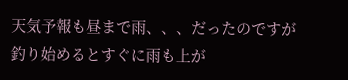天気予報も昼まで雨、、、だったのですが
釣り始めるとすぐに雨も上が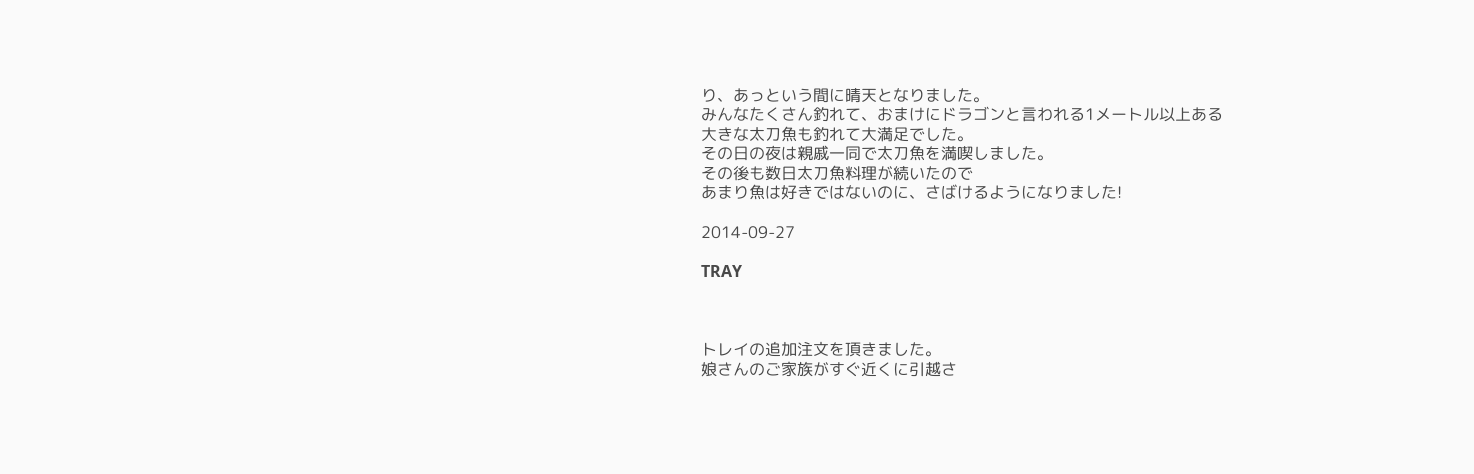り、あっという間に晴天となりました。
みんなたくさん釣れて、おまけにドラゴンと言われる1メートル以上ある
大きな太刀魚も釣れて大満足でした。
その日の夜は親戚一同で太刀魚を満喫しました。
その後も数日太刀魚料理が続いたので
あまり魚は好きではないのに、さばけるようになりました!

2014-09-27

TRAY



トレイの追加注文を頂きました。
娘さんのご家族がすぐ近くに引越さ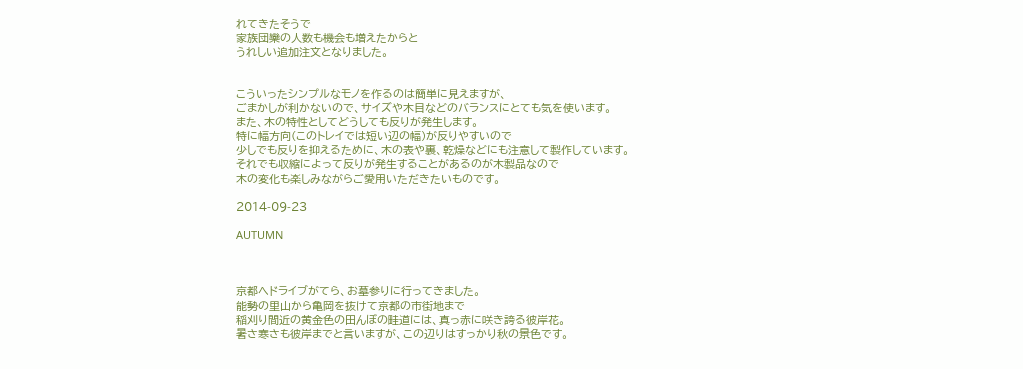れてきたそうで
家族団欒の人数も機会も増えたからと
うれしい追加注文となりました。


こういったシンプルなモノを作るのは簡単に見えますが、
ごまかしが利かないので、サイズや木目などのバランスにとても気を使います。
また、木の特性としてどうしても反りが発生します。
特に幅方向(このトレイでは短い辺の幅)が反りやすいので
少しでも反りを抑えるために、木の表や裏、乾燥などにも注意して製作しています。
それでも収縮によって反りが発生することがあるのが木製品なので
木の変化も楽しみながらご愛用いただきたいものです。

2014-09-23

AUTUMN



京都へドライブがてら、お墓参りに行ってきました。
能勢の里山から亀岡を抜けて京都の市街地まで
稲刈り間近の黄金色の田んぼの畦道には、真っ赤に咲き誇る彼岸花。
暑さ寒さも彼岸までと言いますが、この辺りはすっかり秋の景色です。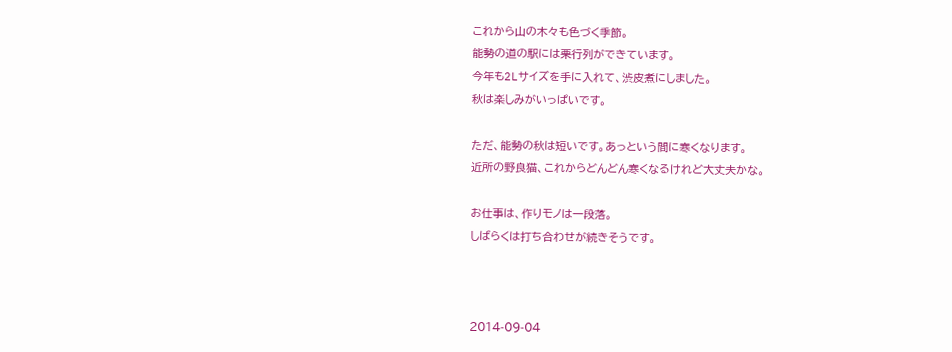これから山の木々も色づく季節。
能勢の道の駅には栗行列ができています。
今年も2Lサイズを手に入れて、渋皮煮にしました。
秋は楽しみがいっぱいです。

ただ、能勢の秋は短いです。あっという間に寒くなります。
近所の野良猫、これからどんどん寒くなるけれど大丈夫かな。

お仕事は、作りモノは一段落。
しばらくは打ち合わせが続きそうです。



2014-09-04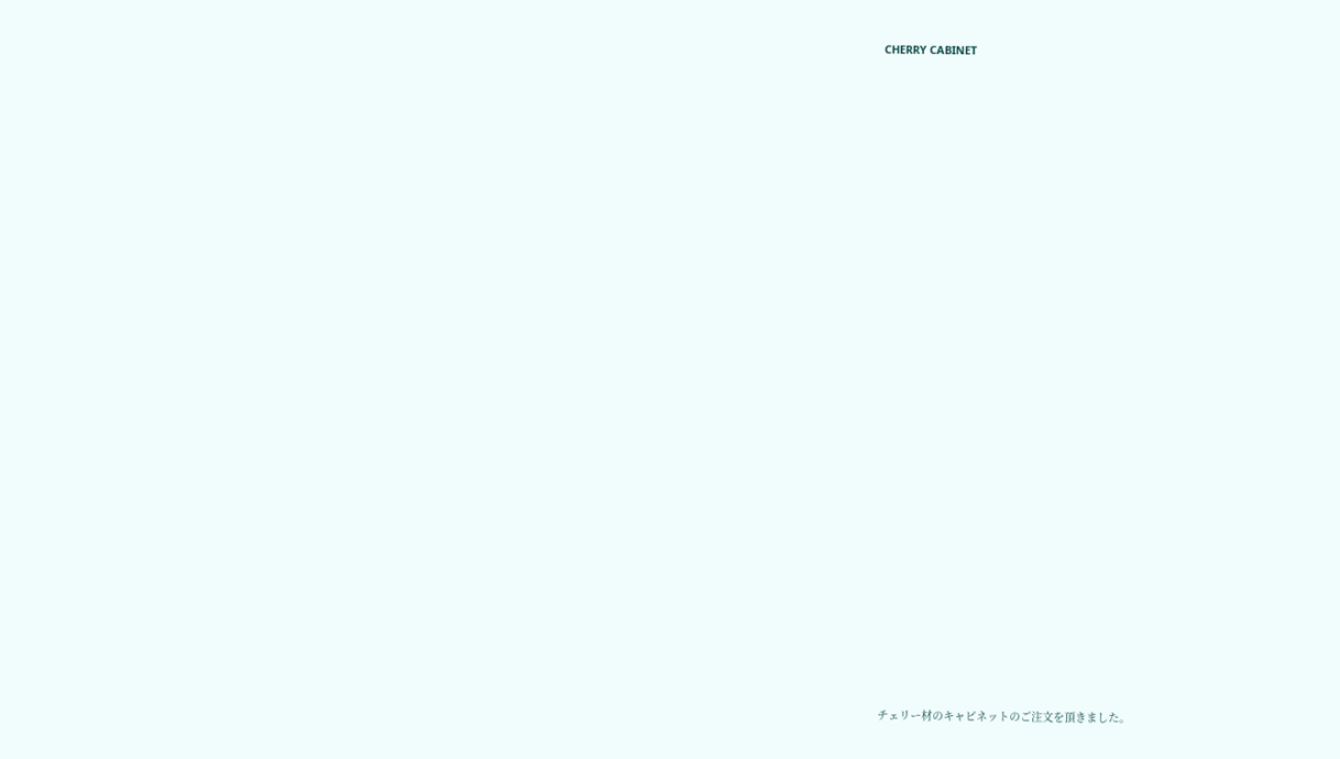CHERRY CABINET



























チェリー材のキャビネットのご注文を頂きました。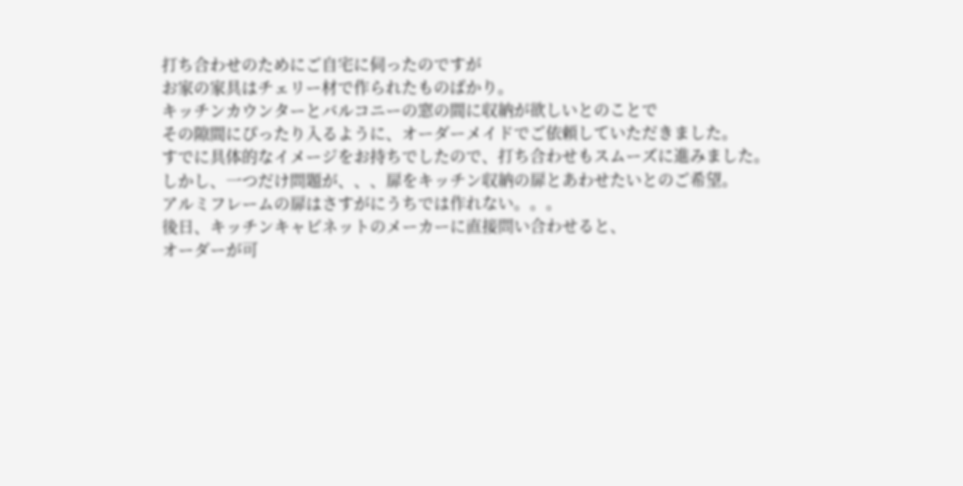打ち合わせのためにご自宅に伺ったのですが
お家の家具はチェリー材で作られたものばかり。
キッチンカウンターとバルコニーの窓の間に収納が欲しいとのことで
その隙間にぴったり入るように、オーダーメイドでご依頼していただきました。
すでに具体的なイメージをお持ちでしたので、打ち合わせもスムーズに進みました。
しかし、一つだけ問題が、、、扉をキッチン収納の扉とあわせたいとのご希望。
アルミフレームの扉はさすがにうちでは作れない。。。
後日、キッチンキャビネットのメーカーに直接問い合わせると、
オーダーが可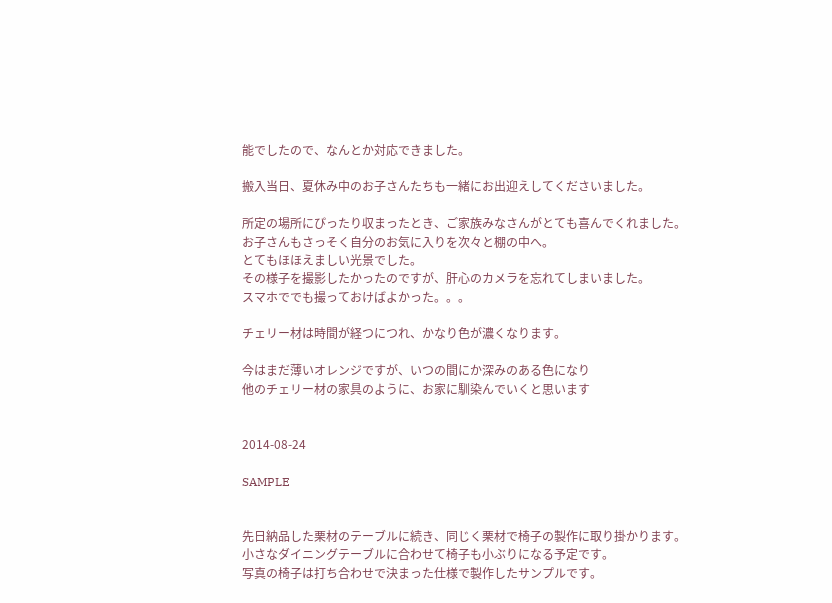能でしたので、なんとか対応できました。

搬入当日、夏休み中のお子さんたちも一緒にお出迎えしてくださいました。

所定の場所にぴったり収まったとき、ご家族みなさんがとても喜んでくれました。
お子さんもさっそく自分のお気に入りを次々と棚の中へ。
とてもほほえましい光景でした。
その様子を撮影したかったのですが、肝心のカメラを忘れてしまいました。
スマホででも撮っておけばよかった。。。

チェリー材は時間が経つにつれ、かなり色が濃くなります。

今はまだ薄いオレンジですが、いつの間にか深みのある色になり
他のチェリー材の家具のように、お家に馴染んでいくと思います


2014-08-24

SAMPLE


先日納品した栗材のテーブルに続き、同じく栗材で椅子の製作に取り掛かります。
小さなダイニングテーブルに合わせて椅子も小ぶりになる予定です。
写真の椅子は打ち合わせで決まった仕様で製作したサンプルです。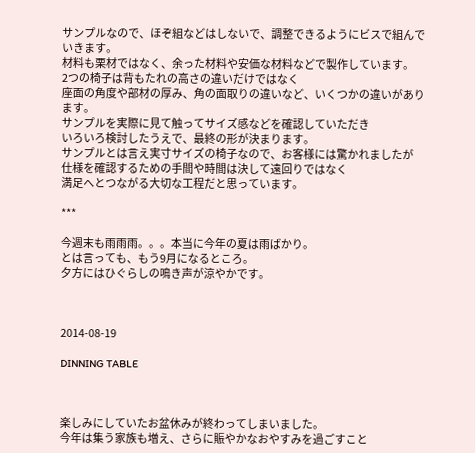サンプルなので、ほぞ組などはしないで、調整できるようにビスで組んでいきます。
材料も栗材ではなく、余った材料や安価な材料などで製作しています。
2つの椅子は背もたれの高さの違いだけではなく
座面の角度や部材の厚み、角の面取りの違いなど、いくつかの違いがあります。
サンプルを実際に見て触ってサイズ感などを確認していただき
いろいろ検討したうえで、最終の形が決まります。
サンプルとは言え実寸サイズの椅子なので、お客様には驚かれましたが
仕様を確認するための手間や時間は決して遠回りではなく
満足へとつながる大切な工程だと思っています。

***

今週末も雨雨雨。。。本当に今年の夏は雨ばかり。
とは言っても、もう9月になるところ。
夕方にはひぐらしの鳴き声が涼やかです。



2014-08-19

DINNING TABLE



楽しみにしていたお盆休みが終わってしまいました。
今年は集う家族も増え、さらに賑やかなおやすみを過ごすこと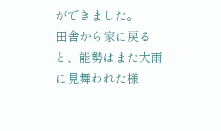ができました。
田舎から家に戻ると、能勢はまた大雨に見舞われた様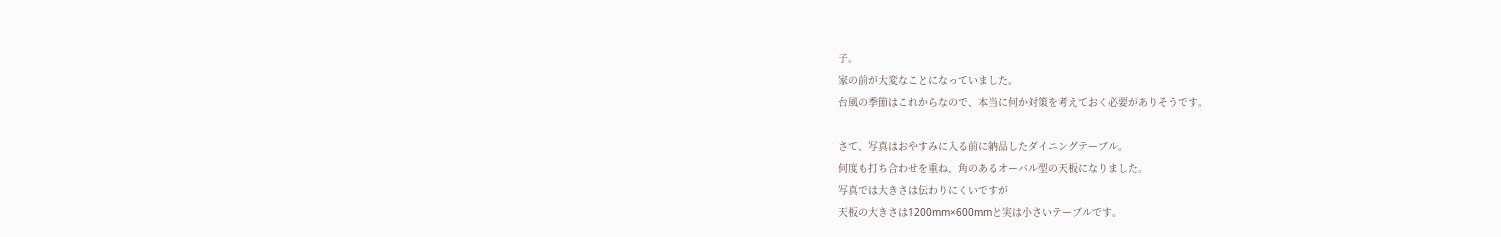子。
家の前が大変なことになっていました。
台風の季節はこれからなので、本当に何か対策を考えておく必要がありそうです。

さて、写真はおやすみに入る前に納品したダイニングテーブル。
何度も打ち合わせを重ね、角のあるオーバル型の天板になりました。
写真では大きさは伝わりにくいですが
天板の大きさは1200mm×600mmと実は小さいテーブルです。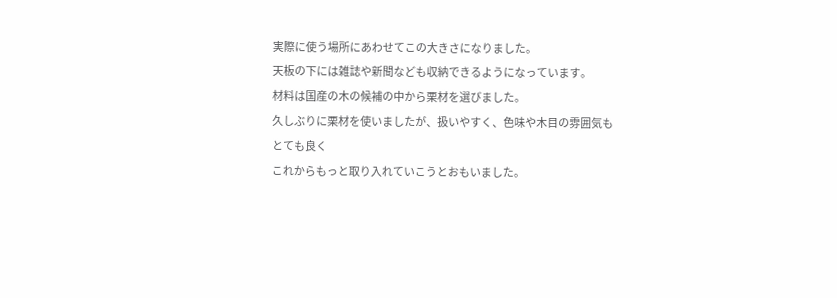実際に使う場所にあわせてこの大きさになりました。
天板の下には雑誌や新聞なども収納できるようになっています。
材料は国産の木の候補の中から栗材を選びました。
久しぶりに栗材を使いましたが、扱いやすく、色味や木目の雰囲気もとても良く
これからもっと取り入れていこうとおもいました。